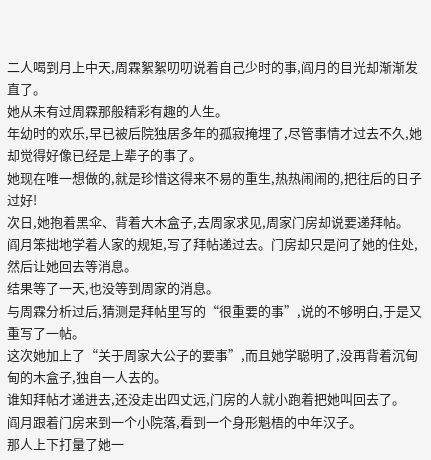二人喝到月上中天,周霖絮絮叨叨说着自己少时的事,阎月的目光却渐渐发直了。
她从未有过周霖那般精彩有趣的人生。
年幼时的欢乐,早已被后院独居多年的孤寂掩埋了,尽管事情才过去不久,她却觉得好像已经是上辈子的事了。
她现在唯一想做的,就是珍惜这得来不易的重生,热热闹闹的,把往后的日子过好!
次日,她抱着黑伞、背着大木盒子,去周家求见,周家门房却说要递拜帖。
阎月笨拙地学着人家的规矩,写了拜帖递过去。门房却只是问了她的住处,然后让她回去等消息。
结果等了一天,也没等到周家的消息。
与周霖分析过后,猜测是拜帖里写的“很重要的事”,说的不够明白,于是又重写了一帖。
这次她加上了“关于周家大公子的要事”,而且她学聪明了,没再背着沉甸甸的木盒子,独自一人去的。
谁知拜帖才递进去,还没走出四丈远,门房的人就小跑着把她叫回去了。
阎月跟着门房来到一个小院落,看到一个身形魁梧的中年汉子。
那人上下打量了她一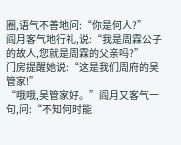圈,语气不善地问:“你是何人?”
阎月客气地行礼,说:“我是周霖公子的故人,您就是周霖的父亲吗?”
门房提醒她说:“这是我们周府的吴管家!”
“哦哦,吴管家好。”阎月又客气一句,问:“不知何时能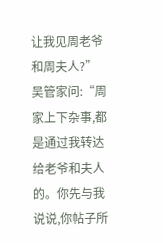让我见周老爷和周夫人?”
吴管家问:“周家上下杂事,都是通过我转达给老爷和夫人的。你先与我说说,你帖子所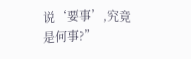说‘要事’,究竟是何事?”